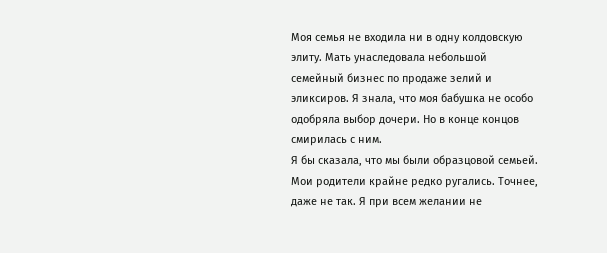Моя семья не входила ни в одну колдовскую элиту. Мать унаследовала небольшой семейный бизнес по продаже зелий и эликсиров. Я знала, что моя бабушка не особо одобряла выбор дочери. Но в конце концов смирилась с ним.
Я бы сказала, что мы были образцовой семьей. Мои родители крайне редко ругались. Точнее, даже не так. Я при всем желании не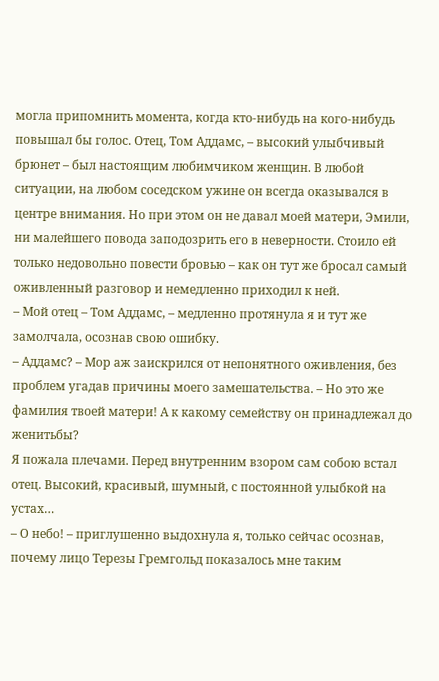могла припомнить момента, когда кто-нибудь на кого-нибудь повышал бы голос. Отец, Том Аддамс, – высокий улыбчивый брюнет – был настоящим любимчиком женщин. В любой ситуации, на любом соседском ужине он всегда оказывался в центре внимания. Но при этом он не давал моей матери, Эмили, ни малейшего повода заподозрить его в неверности. Стоило ей только недовольно повести бровью – как он тут же бросал самый оживленный разговор и немедленно приходил к ней.
– Мой отец – Том Аддамс, – медленно протянула я и тут же замолчала, осознав свою ошибку.
– Аддамс? – Мор аж заискрился от непонятного оживления, без проблем угадав причины моего замешательства. – Но это же фамилия твоей матери! А к какому семейству он принадлежал до женитьбы?
Я пожала плечами. Перед внутренним взором сам собою встал отец. Высокий, красивый, шумный, с постоянной улыбкой на устах…
– О небо! – приглушенно выдохнула я, только сейчас осознав, почему лицо Терезы Гремгольд показалось мне таким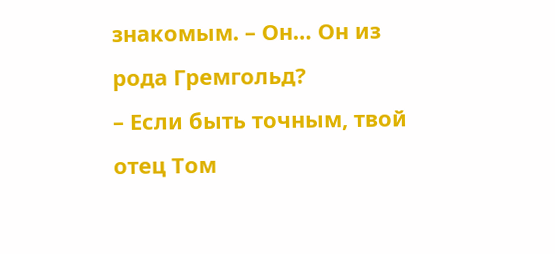знакомым. – Он… Он из рода Гремгольд?
– Если быть точным, твой отец Том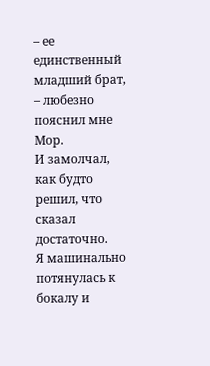– ее единственный младший брат, – любезно пояснил мне Мор.
И замолчал, как будто решил, что сказал достаточно.
Я машинально потянулась к бокалу и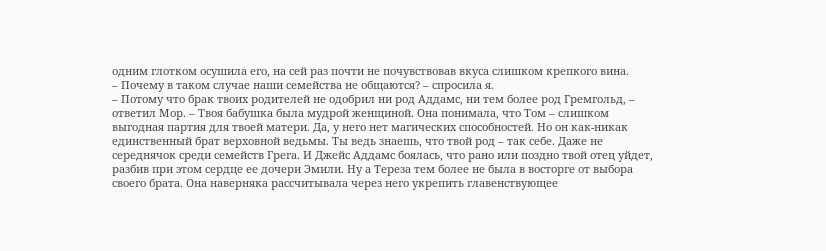одним глотком осушила его, на сей раз почти не почувствовав вкуса слишком крепкого вина.
– Почему в таком случае наши семейства не общаются? – спросила я.
– Потому что брак твоих родителей не одобрил ни род Аддамс, ни тем более род Гремгольд, – ответил Мор. – Твоя бабушка была мудрой женщиной. Она понимала, что Том – слишком выгодная партия для твоей матери. Да, у него нет магических способностей. Но он как-никак единственный брат верховной ведьмы. Ты ведь знаешь, что твой род – так себе. Даже не середнячок среди семейств Грега. И Джейс Аддамс боялась, что рано или поздно твой отец уйдет, разбив при этом сердце ее дочери Эмили. Ну а Тереза тем более не была в восторге от выбора своего брата. Она наверняка рассчитывала через него укрепить главенствующее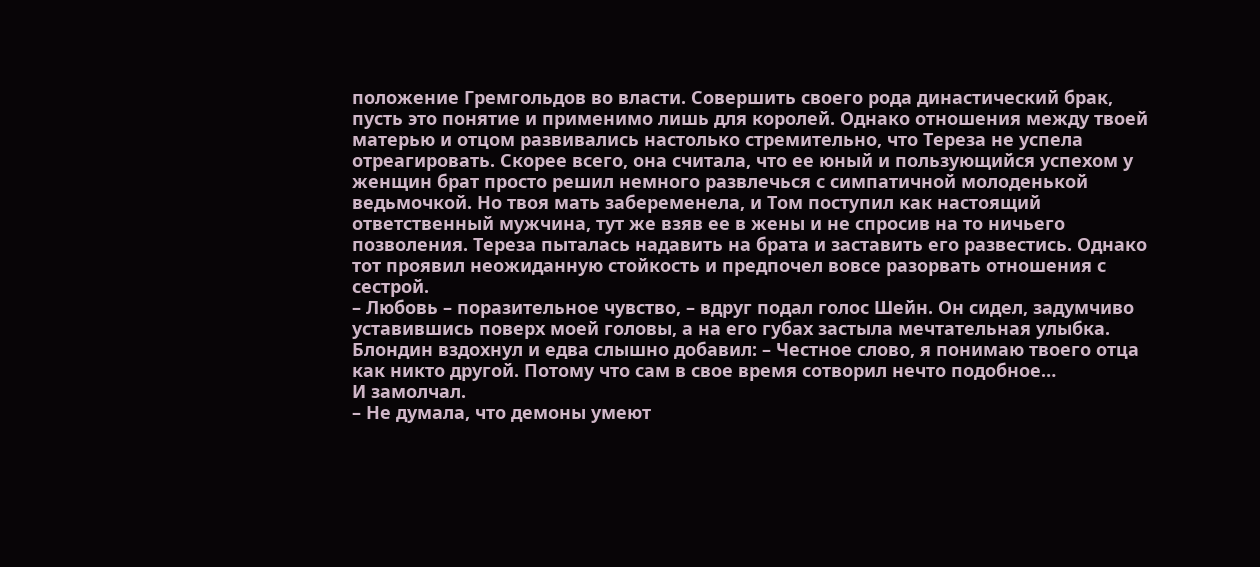положение Гремгольдов во власти. Совершить своего рода династический брак, пусть это понятие и применимо лишь для королей. Однако отношения между твоей матерью и отцом развивались настолько стремительно, что Тереза не успела отреагировать. Скорее всего, она считала, что ее юный и пользующийся успехом у женщин брат просто решил немного развлечься с симпатичной молоденькой ведьмочкой. Но твоя мать забеременела, и Том поступил как настоящий ответственный мужчина, тут же взяв ее в жены и не спросив на то ничьего позволения. Тереза пыталась надавить на брата и заставить его развестись. Однако тот проявил неожиданную стойкость и предпочел вовсе разорвать отношения с сестрой.
– Любовь – поразительное чувство, – вдруг подал голос Шейн. Он сидел, задумчиво уставившись поверх моей головы, а на его губах застыла мечтательная улыбка. Блондин вздохнул и едва слышно добавил: – Честное слово, я понимаю твоего отца как никто другой. Потому что сам в свое время сотворил нечто подобное…
И замолчал.
– Не думала, что демоны умеют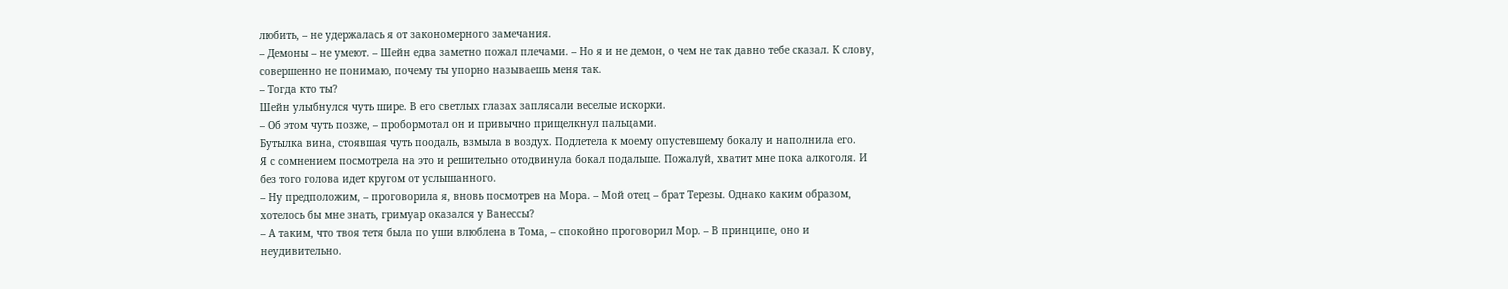любить, – не удержалась я от закономерного замечания.
– Демоны – не умеют. – Шейн едва заметно пожал плечами. – Но я и не демон, о чем не так давно тебе сказал. К слову, совершенно не понимаю, почему ты упорно называешь меня так.
– Тогда кто ты?
Шейн улыбнулся чуть шире. В его светлых глазах заплясали веселые искорки.
– Об этом чуть позже, – пробормотал он и привычно прищелкнул пальцами.
Бутылка вина, стоявшая чуть поодаль, взмыла в воздух. Подлетела к моему опустевшему бокалу и наполнила его.
Я с сомнением посмотрела на это и решительно отодвинула бокал подальше. Пожалуй, хватит мне пока алкоголя. И без того голова идет кругом от услышанного.
– Ну предположим, – проговорила я, вновь посмотрев на Мора. – Мой отец – брат Терезы. Однако каким образом, хотелось бы мне знать, гримуар оказался у Ванессы?
– А таким, что твоя тетя была по уши влюблена в Тома, – спокойно проговорил Мор. – В принципе, оно и неудивительно.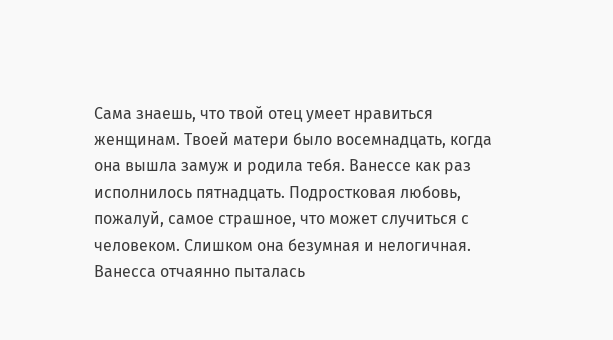Сама знаешь, что твой отец умеет нравиться женщинам. Твоей матери было восемнадцать, когда она вышла замуж и родила тебя. Ванессе как раз исполнилось пятнадцать. Подростковая любовь, пожалуй, самое страшное, что может случиться с человеком. Слишком она безумная и нелогичная. Ванесса отчаянно пыталась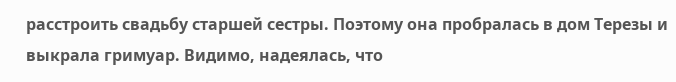расстроить свадьбу старшей сестры. Поэтому она пробралась в дом Терезы и выкрала гримуар. Видимо, надеялась, что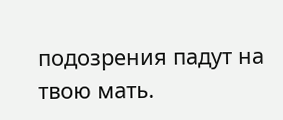подозрения падут на твою мать.